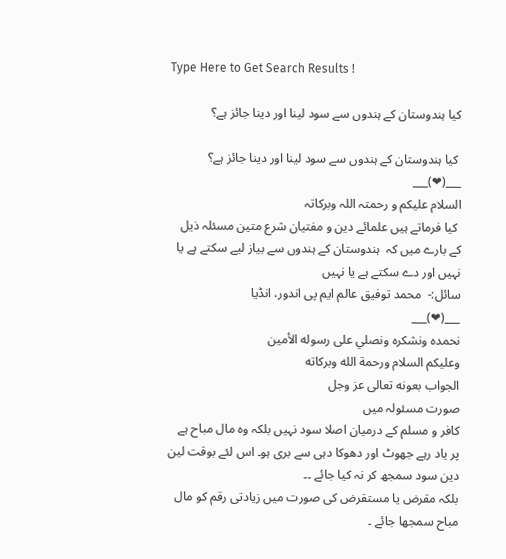Type Here to Get Search Results !

کیا ہندوستان کے ہندوں سے سود لینا اور دینا جائز ہے؟

 کیا ہندوستان کے ہندوں سے سود لینا اور دینا جائز ہے؟
___(❤)___
السلام علیکم و رحمتہ اللہ وبرکاتہ
 کیا فرماتے ہیں علمائے دین و مفتیان شرع متین مسئلہ ذیل کے بارے میں کہ  ہندوستان کے ہندوں سے بیاز لیے سکتے ہے یا نہیں اور دے سکتے ہے یا نہیں
سائل:-  محمد توفیق عالم ایم پی اندور، انڈیا
___(❤)___
نحمده ونشكره ونصلي على رسوله الأمين
وعليكم السلام ورحمة الله وبركاته
الجواب بعونه تعالى عز وجل
صورت مسئولہ میں
کافر و مسلم کے درمیان اصلا سود نہیں بلکہ وہ مال مباح ہے پر یاد رہے جھوٹ اور دھوکا دہی سے بری ہو۔ اس لئے بوقت لین دین سود سمجھ کر نہ کیا جائے ۔۔
بلکہ مقرض یا مستقرض کی صورت میں زیادتی رقم کو مال مباح سمجھا جائے ۔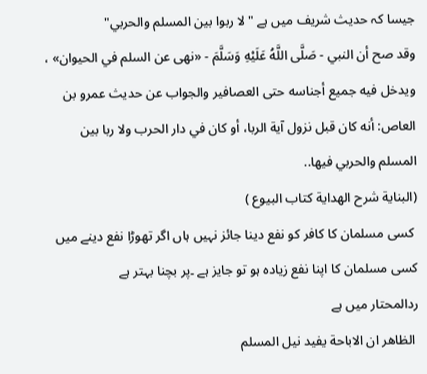جیسا کہ حدیث شریف میں ہے "لا ربوا بين المسلم والحربي"
وقد صح أن النبي - صَلَّى اللَّهُ عَلَيْهِ وَسَلَّمَ - «نهى عن السلم في الحيوان» ، ويدخل فيه جميع أجناسه حتى العصافير والجواب عن حديث عمرو بن العاص: أنه كان قبل نزول آية الربا، أو كان في دار الحرب ولا ربا بين المسلم والحربي فيها..
(البناية شرح الھدایة کتاب البیوع )
 کسی مسلمان کا کافر کو نفع دینا جائز نہیں ہاں اگر تھوڑا نفع دینے میں کسی مسلمان کا اپنا نفع زیادہ ہو تو جایز ہے ۔پر بچنا بہتر ہے
ردالمحتار میں ہے
 الظاهر ان الاباحة يفيد نيل المسلم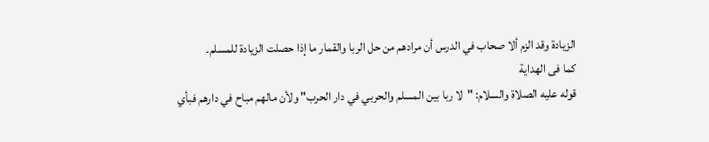الزيادة وقد الزم ألا صحاب في الدرس أن مرادهم من حل الربا والقمار ما إذا حصلت الزيادة للمسلم۔
کما فی الهداية
قوله عليه الصلاة والسلام: "لا ربا بين المسلم والحربي في دار الحرب" ولأن مالهم مباح في دارهم فبأي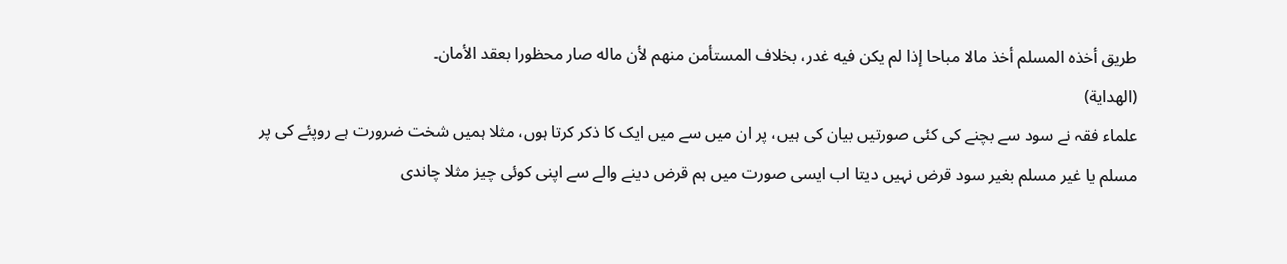طريق أخذه المسلم أخذ مالا مباحا إذا لم يكن فيه غدر، بخلاف المستأمن منهم لأن ماله صار محظورا بعقد الأمان۔
(الهداية)
علماء فقہ نے سود سے بچنے کی کئی صورتیں بیان کی ہیں، پر ان میں سے میں ایک کا ذکر کرتا ہوں، مثلا ہمیں شخت ضرورت ہے روپئے کی پر مسلم یا غیر مسلم بغیر سود قرض نہیں دیتا اب ایسی صورت میں ہم قرض دینے والے سے اپنی کوئی چیز مثلا چاندی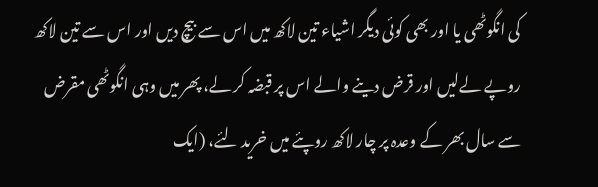کی انگوٹھی یا اور بھی کوئی دیگر اشیاء تین لاکھ میں اس سے بیچ دیں اور اس سے تین لاکھ روپے لےلیں اور قرض دینے والے اس پر قبضہ کر لے، پھر میں وہی انگوٹھی مقرض سے سال بھر کے وعدہ پر چار لاکھ روپئے میں خرید لئے، (ایک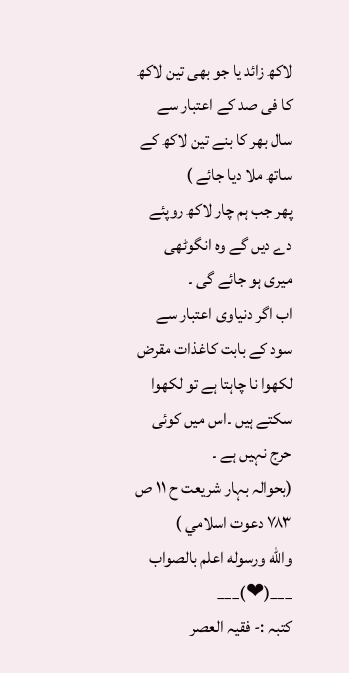لاکھ زائد یا جو بھی تین لاکھ کا فی صد کے اعتبار سے سال بھر کا بنے تین لاکھ کے ساتھ ملا دیا جائے )
پھر جب ہم چار لاکھ روپئے دے دیں گے وہ انگوٹھی میری ہو جائے گی ۔
اب اگر دنیاوی اعتبار سے سود کے بابت کاغذات مقرض لکھوا نا چاہتا ہے تو لکھوا سکتے ہیں ۔اس میں کوئی حرج نہیں ہے ۔
(بحوالہ بہار شریعت ح ١١ ص ٧٨٣ دعوت اسلامي )
والله ورسوله اعلم بالصواب
___(❤)___
کتبہ :- فقیہ العصر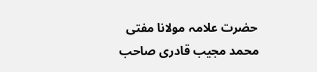حضرت علامہ مولانا مفتی محمد مجيب قادری صاحب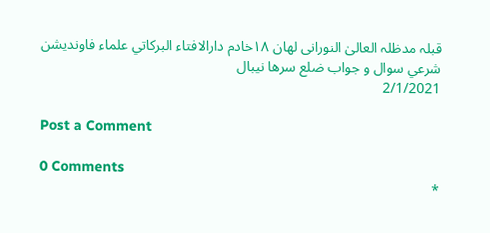قبلہ مدظلہ العالیٰ النورانی لهان ١٨خادم دارالافتاء البركاتي علماء فاونديشن شرعي سوال و جواب ضلع سرها نيبال
2/1/2021

Post a Comment

0 Comments
*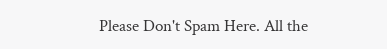Please Don't Spam Here. All the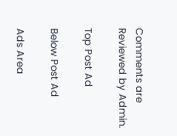Comments are Reviewed by Admin.

Top Post Ad

Below Post Ad

Ads Area